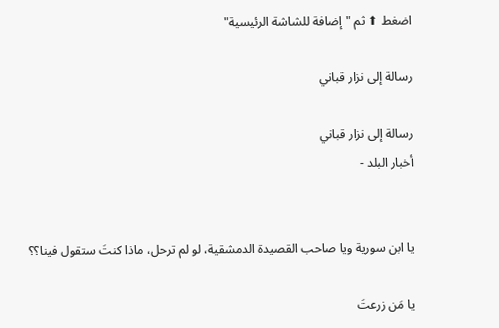اضغط ⬆ ثم "إضافة للشاشة الرئيسية"

رسالة إلى نزار قباني

رسالة إلى نزار قباني
أخبار البلد -


يا ابن سورية ويا صاحب القصيدة الدمشقية، لو لم ترحل، ماذا كنتَ ستقول فينا؟؟

يا مَن زرعتَ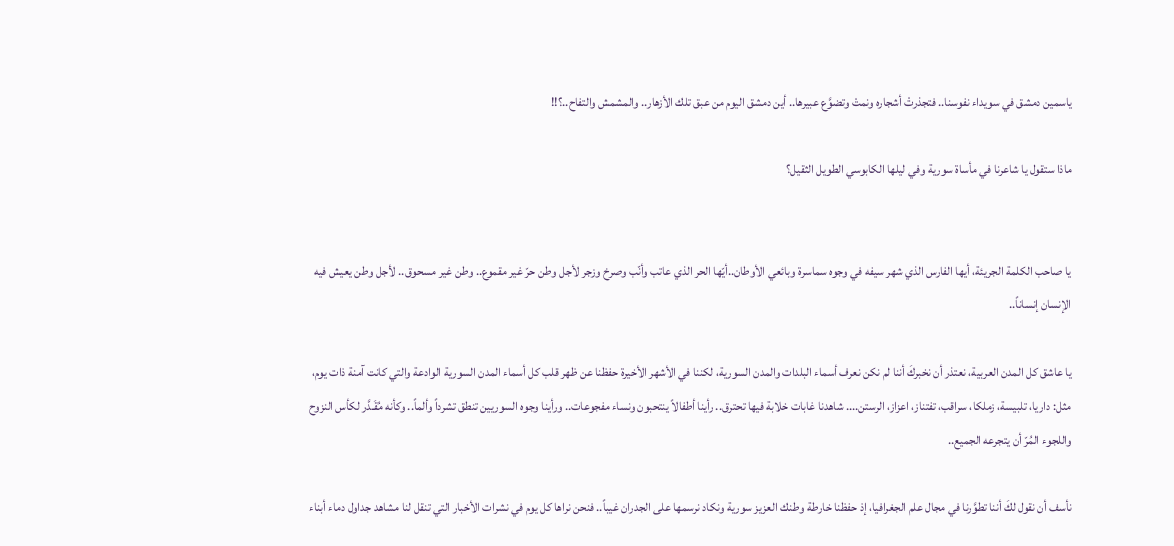ياسمين دمشق في سويداء نفوسنا.. فتجذرتْ أشجاره ونمتْ وتضوَّع عبيرها.. أين دمشق اليوم من عبق تلك الأزهار.. والمشمش والتفاح..؟!!

ماذا ستقول يا شاعرنا في مأساة سورية وفي ليلها الكابوسي الطويل الثقيل؟


يا صاحب الكلمة الجريئة، أيها الفارس الذي شهر سيفه في وجوه سماسرة وبائعي الأوطان..أيّها الحر الذي عاتب وأنّب وصرخ وزجر لأجل وطن حرّ غير مقموع.. وطن غير مسحوق.. لأجل وطن يعيش فيه الإنسان إنساناً..

يا عاشق كل المدن العربية، نعتذر أن نخبركَ أننا لم نكن نعرف أسماء البلدات والمدن السورية، لكننا في الأشهر الأخيرة حفظنا عن ظهر قلب كل أسماء المدن السورية الوادعة والتي كانت آمنة ذات يوم، مثل: داريا، تلبيسة، زملكا، سراقب، تفتناز، اعزاز، الرستن.... شاهدنا غابات خلابة فيها تحترق.. رأينا أطفالاً ينتحبون ونساء مفجوعات.. ورأينا وجوه السوريين تنطق تشرداً وألماً.. وكأنه مُقَـدَّر لكأس النزوح واللجوء المُرّ أن يتجرعه الجميع..

نأسف أن نقول لكَ أننا تطوَّرنا في مجال علم الجغرافيا، إذ حفظنا خارطة وطنك العزيز سورية ونكاد نرسمها على الجدران غيباً.. فنحن نراها كل يوم في نشرات الأخبار التي تنقل لنا مشاهد جداول دماء أبناء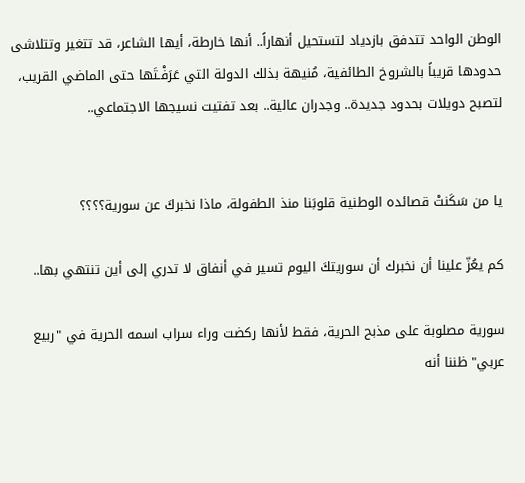الوطن الواحد تتدفق بازدياد لتستحيل أنهاراً.. أنها خارطة، أيها الشاعر، قد تتغير وتتلاشى حدودها قريباً بالشروخ الطائفية، مُنيهة بذلك الدولة التي عَرَفْـتَها حتى الماضي القريب، لتصبح دويلات بحدود جديدة.. وجدران عالية.. بعد تفتيت نسيجها الاجتماعي..


يا من سَكَنتْ قصائده الوطنية قلوبَنا منذ الطفولة، ماذا نخبركَ عن سورية؟؟؟؟

كم يعُزّ علينا أن نخبرك أن سوريتكَ اليوم تسير في أنفاق لا تدري إلى أين تنتهي بها..

سورية مصلوبة على مذبح الحرية، فقط لأنها ركضت وراء سراب اسمه الحرية في "ربيع عربي" ظننا أنه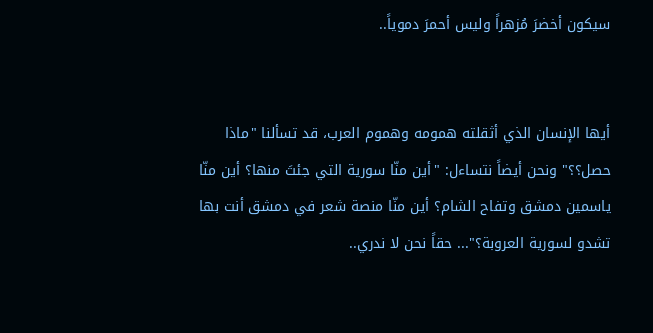سيكون أخضرَ مُزهراً وليس أحمرَ دموياً..


أيها الإنسان الذي أثقلته همومه وهموم العرب، قد تسألنا "ماذا حصل؟؟" ونحن أيضاً نتساءل: "أين منّا سورية التي جئتَ منها؟ أين منّا ياسمين دمشق وتفاح الشام؟ أين منّا منصة شعر في دمشق أنت بها تشدو لسورية العروبة؟"... حقاً نحن لا ندري..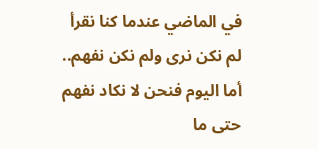في الماضي عندما كنا نقرأ لم نكن نرى ولم نكن نفهم.. أما اليوم فنحن لا نكاد نفهم حتى ما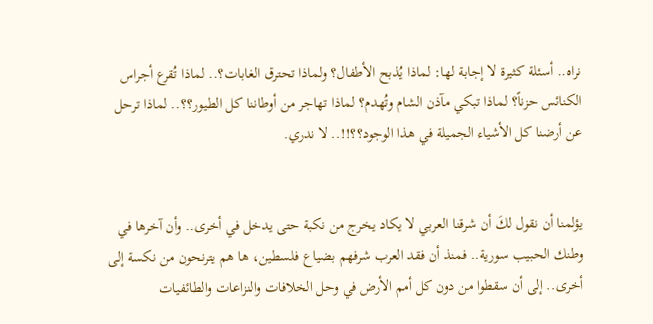نراه.. أسئلة كثيرة لا إجابة لها: لماذا يُذبح الأطفال؟ ولماذا تحترق الغابات؟.. لماذا تُقرع أجراس الكنائس حزناً؟ لماذا تبكي مآذن الشام وتُهدم؟ لماذا تهاجر من أوطاننا كل الطيور؟؟.. لماذا ترحل عن أرضنا كل الأشياء الجميلة في هذا الوجود؟؟!!.. لا ندري.


يؤلمنا أن نقول لكَ أن شرقنا العربي لا يكاد يخرج من نكبة حتى يدخل في أخرى.. وأن آخرها في وطنك الحبيب سورية.. فمنذ أن فقد العرب شرفهم بضياع فلسطين، ها هم يترنحون من نكسة إلى أخرى.. إلى أن سقطوا من دون كل أمم الأرض في وحل الخلافات والنزاعات والطائفيات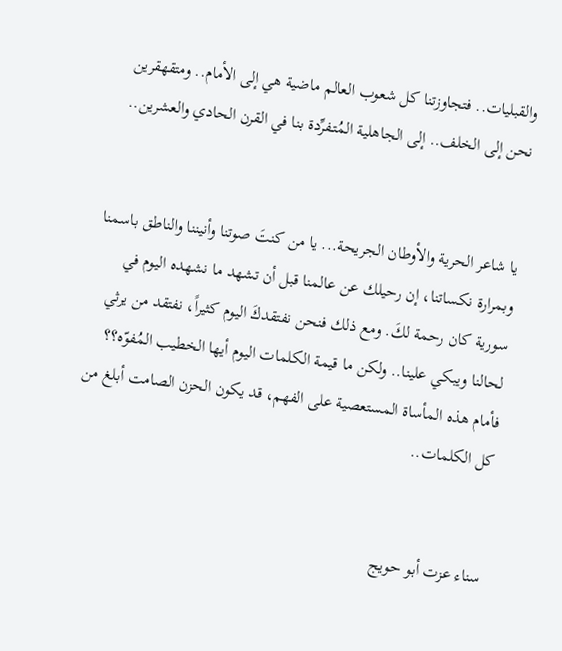والقبليات.. فتجاوزتنا كل شعوب العالم ماضية هي إلى الأمام.. ومتقهقرين نحن إلى الخلف.. إلى الجاهلية المُتـفرِّدة بنا في القرن الحادي والعشرين..


يا شاعر الحرية والأوطان الجريحة... يا من كنتَ صوتنا وأنيننا والناطق باسمنا وبمرارة نكساتنا، إن رحيلك عن عالمنا قبل أن تشهد ما نشهده اليوم في سورية كان رحمة لكَ. ومع ذلك فنحن نفتقدكَ اليوم كثيراً، نفتقد من يرثي لحالنا ويبكي علينا.. ولكن ما قيمة الكلمات اليوم أيها الخطيب المُفوّه؟؟ فأمام هذه المأساة المستعصية على الفهم، قد يكون الحزن الصامت أبلغ من كل الكلمات..


سناء عزت أبو حويج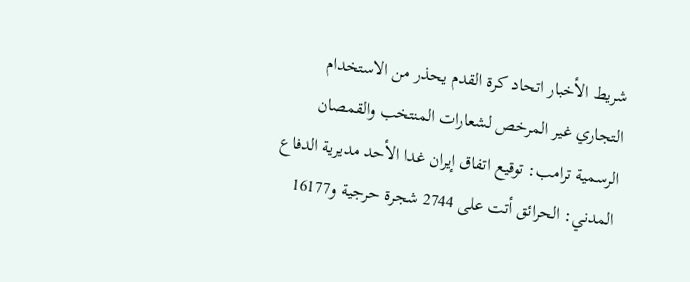شريط الأخبار اتحاد كرة القدم يحذر من الاستخدام التجاري غير المرخص لشعارات المنتخب والقمصان الرسمية ترامب: توقيع اتفاق إيران غدا الأحد مديرية الدفاع المدني: الحرائق أتت على 2744 شجرة حرجية و16177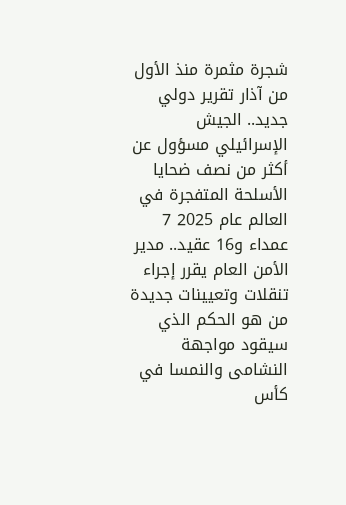شجرة مثمرة منذ الأول من آذار تقرير دولي جديد.. الجيش الإسرائيلي مسؤول عن أكثر من نصف ضحايا الأسلحة المتفجرة في العالم عام 2025 7 عمداء و16 عقيد.. مدير الأمن العام يقرر إجراء تنقلات وتعيينات جديدة من هو الحكم الذي سيقود مواجهة النشامى والنمسا في كأس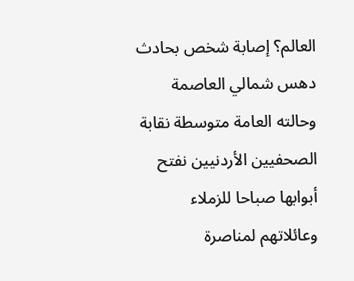العالم؟ إصابة شخص بحادث دهس شمالي العاصمة وحالته العامة متوسطة نقابة الصحفيين الأردنيين نفتح أبوابها صباحا للزملاء وعائلاتهم لمناصرة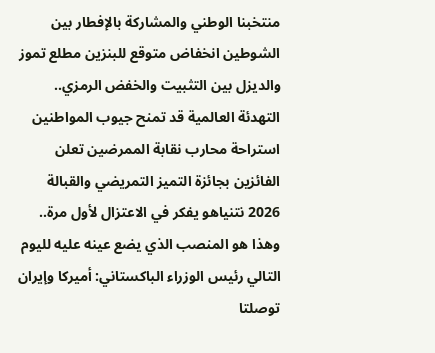منتخبنا الوطني والمشاركة بالإفطار بين الشوطين انخفاض متوقع للبنزين مطلع تموز والديزل بين التثبيت والخفض الرمزي.. التهدئة العالمية قد تمنح جيوب المواطنين استراحة محارب نقابة الممرضين تعلن الفائزين بجائزة التميز التمريضي والقبالة 2026 نتنياهو يفكر في الاعتزال لأول مرة.. وهذا هو المنصب الذي يضع عينه عليه لليوم التالي رئيس الوزراء الباكستاني: أميركا وإيران توصلتا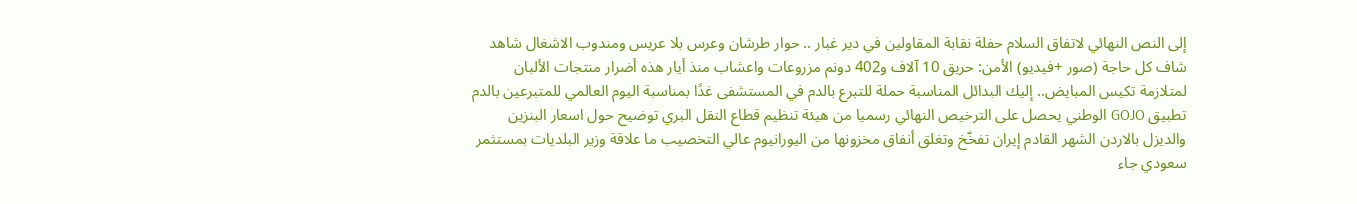إلى النص النهائي لاتفاق السلام حفلة نقابة المقاولين في دير غبار .. حوار طرشان وعرس بلا عريس ومندوب الاشغال شاهد شاف كل حاجة (صور +فيديو) الأمن: حريق 10 آلاف و402 دونم مزروعات واعشاب منذ أيار هذه أضرار منتجات الألبان لمتلازمة تكيس المبايض.. إليك البدائل المناسبة حملة للتبرع بالدم في المستشفى غدًا بمناسبة اليوم العالمي للمتبرعين بالدم تطبيق GOJO الوطني يحصل على الترخيص النهائي رسميا من هيئة تنظيم قطاع النقل البري توضيح حول اسعار البنزين والديزل بالاردن الشهر القادم إيران تفخّخ وتغلق أنفاق مخزونها من اليورانيوم عالي التخصيب ما علاقة وزير البلديات بمستثمر سعودي جاء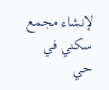لإنشاء مجمع سكني في حي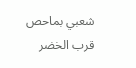شعبي بماحص قرب الخضر